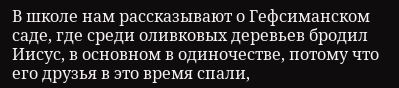В школе нам рассказывают о Гефсиманском саде, где среди оливковых деревьев бродил Иисус, в основном в одиночестве, потому что его друзья в это время спали,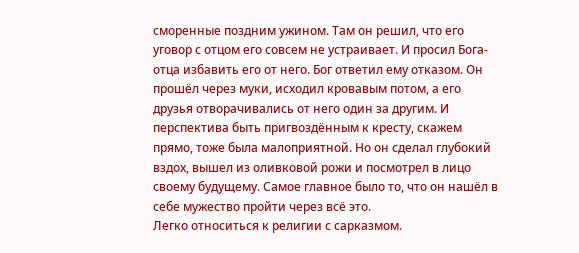сморенные поздним ужином. Там он решил, что его уговор с отцом его совсем не устраивает. И просил Бога-отца избавить его от него. Бог ответил ему отказом. Он прошёл через муки, исходил кровавым потом, а его друзья отворачивались от него один за другим. И перспектива быть пригвоздённым к кресту, скажем прямо, тоже была малоприятной. Но он сделал глубокий вздох, вышел из оливковой рожи и посмотрел в лицо своему будущему. Самое главное было то, что он нашёл в себе мужество пройти через всё это.
Легко относиться к религии с сарказмом.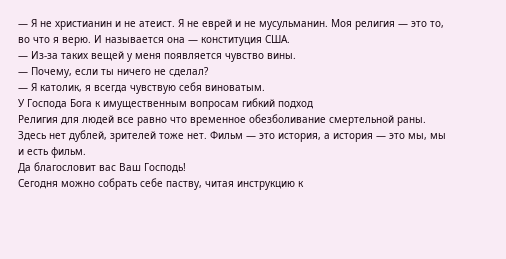— Я не христианин и не атеист. Я не еврей и не мусульманин. Моя религия — это то, во что я верю. И называется она — конституция США.
— Из-за таких вещей у меня появляется чувство вины.
— Почему, если ты ничего не сделал?
— Я католик, я всегда чувствую себя виноватым.
У Господа Бога к имущественным вопросам гибкий подход
Религия для людей все равно что временное обезболивание смертельной раны.
Здесь нет дублей, зрителей тоже нет. Фильм — это история, а история — это мы, мы и есть фильм.
Да благословит вас Ваш Господь!
Сегодня можно собрать себе паству, читая инструкцию к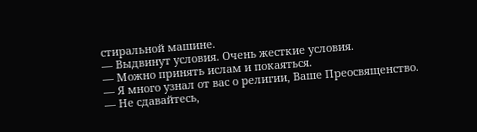стиральной машине.
— Выдвинут условия. Очень жесткие условия.
— Можно принять ислам и покаяться.
— Я много узнал от вас о религии, Ваше Преосвященство.
— Не сдавайтесь,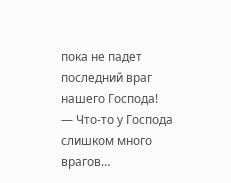пока не падет последний враг нашего Господа!
— Что-то у Господа слишком много врагов…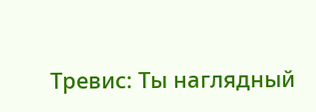Тревис: Ты наглядный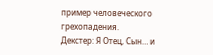пример человеческого грехопадения.
Декстер: Я Отец, Сын… и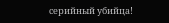серийный убийца!